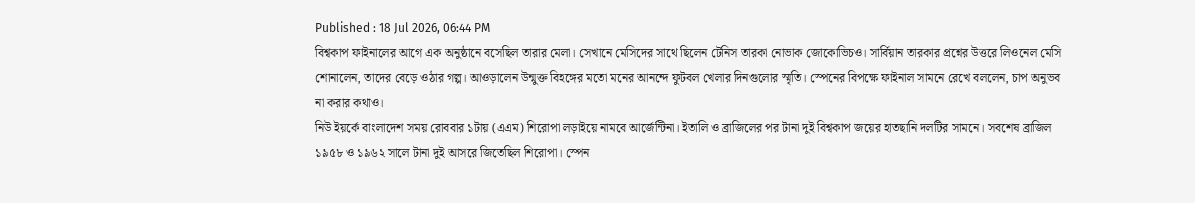Published : 18 Jul 2026, 06:44 PM
বিশ্বকাপ ফাইনালের আগে এক অনুষ্ঠানে বসেছিল তারার মেলা। সেখানে মেসিদের সাথে ছিলেন টেনিস তারকা নোভাক জোকোভিচও। সার্বিয়ান তারকার প্রশ্নের উত্তরে লিওনেল মেসি শোনালেন, তাদের বেড়ে ওঠার গল্প। আওড়ালেন উন্মুক্ত বিহঙ্গের মতো মনের আনন্দে ফুটবল খেলার দিনগুলোর স্মৃতি। স্পেনের বিপক্ষে ফাইনাল সামনে রেখে বললেন, চাপ অনুভব না করার কথাও।
নিউ ইয়র্কে বাংলাদেশ সময় রোববার ১টায় (এএম) শিরোপা লড়াইয়ে নামবে আর্জেন্টিনা। ইতালি ও ব্রাজিলের পর টানা দুই বিশ্বকাপ জয়ের হাতছানি দলটির সামনে। সবশেষ ব্রাজিল ১৯৫৮ ও ১৯৬২ সালে টানা দুই আসরে জিতেছিল শিরোপা। স্পেন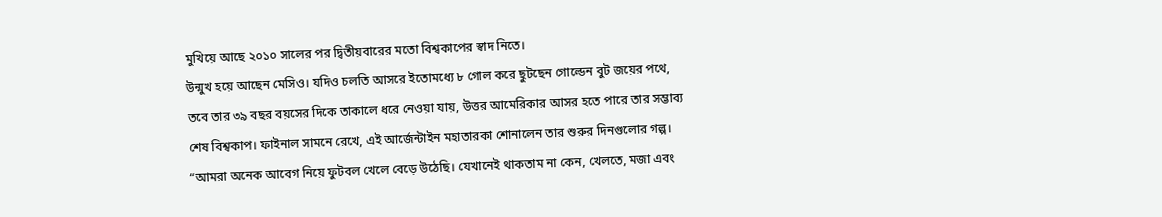মুখিয়ে আছে ২০১০ সালের পর দ্বিতীয়বারের মতো বিশ্বকাপের স্বাদ নিতে।
উন্মুখ হয়ে আছেন মেসিও। যদিও চলতি আসরে ইতোমধ্যে ৮ গোল করে ছুটছেন গোল্ডেন বুট জয়ের পথে, তবে তার ৩৯ বছর বয়সের দিকে তাকালে ধরে নেওয়া যায়, উত্তর আমেরিকার আসর হতে পারে তার সম্ভাব্য শেষ বিশ্বকাপ। ফাইনাল সামনে রেখে, এই আর্জেন্টাইন মহাতারকা শোনালেন তার শুরুর দিনগুলোর গল্প।
“আমরা অনেক আবেগ নিয়ে ফুটবল খেলে বেড়ে উঠেছি। যেখানেই থাকতাম না কেন, খেলতে, মজা এবং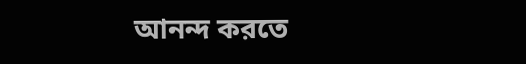আনন্দ করতে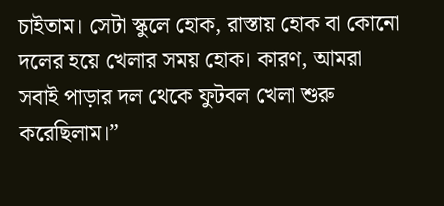চাইতাম। সেটা স্কুলে হোক, রাস্তায় হোক বা কোনো দলের হয়ে খেলার সময় হোক। কারণ, আমরা সবাই পাড়ার দল থেকে ফুটবল খেলা শুরু করেছিলাম।”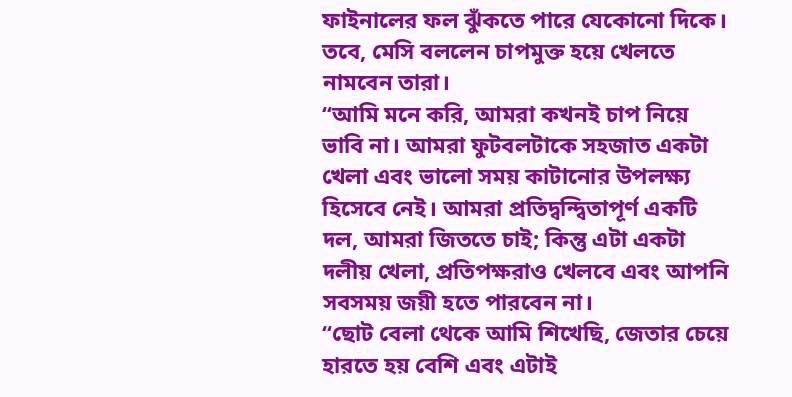ফাইনালের ফল ঝুঁকতে পারে যেকোনো দিকে। তবে, মেসি বললেন চাপমুক্ত হয়ে খেলতে নামবেন তারা।
“আমি মনে করি, আমরা কখনই চাপ নিয়ে ভাবি না। আমরা ফুটবলটাকে সহজাত একটা খেলা এবং ভালো সময় কাটানোর উপলক্ষ্য হিসেবে নেই। আমরা প্রতিদ্বন্দ্বিতাপূর্ণ একটি দল, আমরা জিততে চাই; কিন্তু এটা একটা দলীয় খেলা, প্রতিপক্ষরাও খেলবে এবং আপনি সবসময় জয়ী হতে পারবেন না।
“ছোট বেলা থেকে আমি শিখেছি, জেতার চেয়ে হারতে হয় বেশি এবং এটাই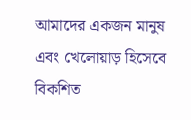আমাদের একজন মানুষ এবং খেলোয়াড় হিসেবে বিকশিত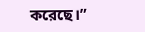করেছে।”